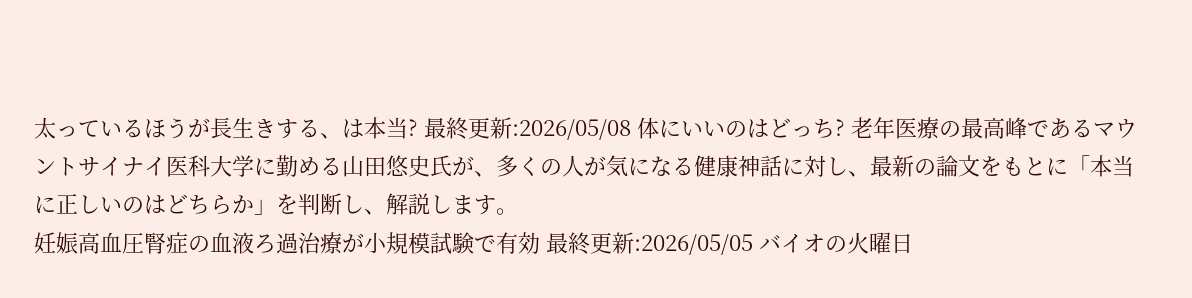太っているほうが長生きする、は本当? 最終更新:2026/05/08 体にいいのはどっち? 老年医療の最高峰であるマウントサイナイ医科大学に勤める山田悠史氏が、多くの人が気になる健康神話に対し、最新の論文をもとに「本当に正しいのはどちらか」を判断し、解説します。
妊娠高血圧腎症の血液ろ過治療が小規模試験で有効 最終更新:2026/05/05 バイオの火曜日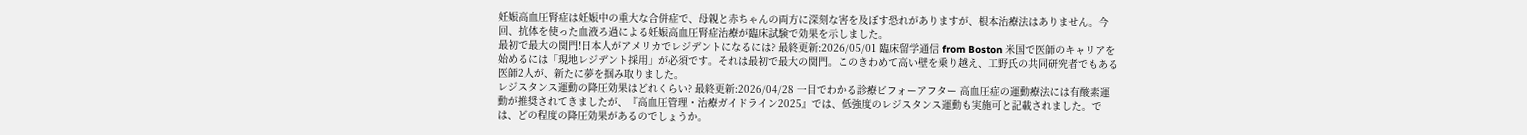妊娠高血圧腎症は妊娠中の重大な合併症で、母親と赤ちゃんの両方に深刻な害を及ぼす恐れがありますが、根本治療法はありません。今回、抗体を使った血液ろ過による妊娠高血圧腎症治療が臨床試験で効果を示しました。
最初で最大の関門!日本人がアメリカでレジデントになるには? 最終更新:2026/05/01 臨床留学通信 from Boston 米国で医師のキャリアを始めるには「現地レジデント採用」が必須です。それは最初で最大の関門。このきわめて高い壁を乗り越え、工野氏の共同研究者でもある医師2人が、新たに夢を掴み取りました。
レジスタンス運動の降圧効果はどれくらい? 最終更新:2026/04/28 一目でわかる診療ビフォーアフター 高血圧症の運動療法には有酸素運動が推奨されてきましたが、『高血圧管理・治療ガイドライン2025』では、低強度のレジスタンス運動も実施可と記載されました。では、どの程度の降圧効果があるのでしょうか。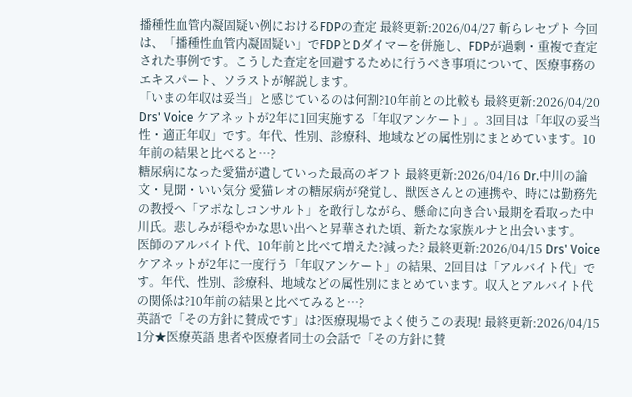播種性血管内凝固疑い例におけるFDPの査定 最終更新:2026/04/27 斬らレセプト 今回は、「播種性血管内凝固疑い」でFDPとDダイマーを併施し、FDPが過剰・重複で査定された事例です。こうした査定を回避するために行うべき事項について、医療事務のエキスパート、ソラストが解説します。
「いまの年収は妥当」と感じているのは何割?10年前との比較も 最終更新:2026/04/20 Drs' Voice ケアネットが2年に1回実施する「年収アンケート」。3回目は「年収の妥当性・適正年収」です。年代、性別、診療科、地域などの属性別にまとめています。10年前の結果と比べると…?
糖尿病になった愛猫が遺していった最高のギフト 最終更新:2026/04/16 Dr.中川の論文・見聞・いい気分 愛猫レオの糖尿病が発覚し、獣医さんとの連携や、時には勤務先の教授へ「アポなしコンサルト」を敢行しながら、懸命に向き合い最期を看取った中川氏。悲しみが穏やかな思い出へと昇華された頃、新たな家族ルナと出会います。
医師のアルバイト代、10年前と比べて増えた?減った? 最終更新:2026/04/15 Drs' Voice ケアネットが2年に一度行う「年収アンケート」の結果、2回目は「アルバイト代」です。年代、性別、診療科、地域などの属性別にまとめています。収入とアルバイト代の関係は?10年前の結果と比べてみると…?
英語で「その方針に賛成です」は?医療現場でよく使うこの表現! 最終更新:2026/04/15 1分★医療英語 患者や医療者同士の会話で「その方針に賛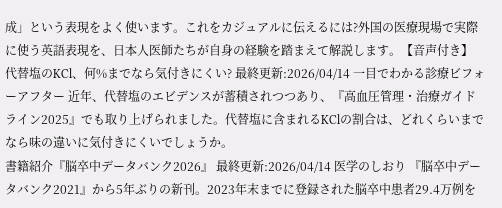成」という表現をよく使います。これをカジュアルに伝えるには?外国の医療現場で実際に使う英語表現を、日本人医師たちが自身の経験を踏まえて解説します。【音声付き】
代替塩のKCl、何%までなら気付きにくい? 最終更新:2026/04/14 一目でわかる診療ビフォーアフター 近年、代替塩のエビデンスが蓄積されつつあり、『高血圧管理・治療ガイドライン2025』でも取り上げられました。代替塩に含まれるKClの割合は、どれくらいまでなら味の違いに気付きにくいでしょうか。
書籍紹介『脳卒中データバンク2026』 最終更新:2026/04/14 医学のしおり 『脳卒中データバンク2021』から5年ぶりの新刊。2023年末までに登録された脳卒中患者29.4万例を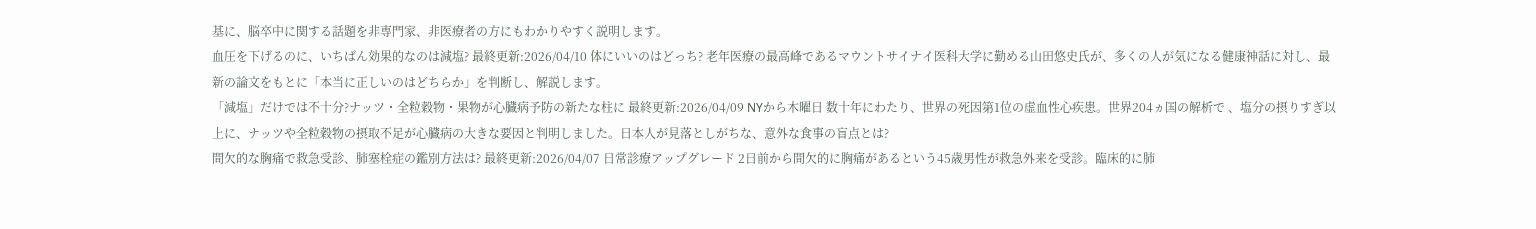基に、脳卒中に関する話題を非専門家、非医療者の方にもわかりやすく説明します。
血圧を下げるのに、いちばん効果的なのは減塩? 最終更新:2026/04/10 体にいいのはどっち? 老年医療の最高峰であるマウントサイナイ医科大学に勤める山田悠史氏が、多くの人が気になる健康神話に対し、最新の論文をもとに「本当に正しいのはどちらか」を判断し、解説します。
「減塩」だけでは不十分?ナッツ・全粒穀物・果物が心臓病予防の新たな柱に 最終更新:2026/04/09 NYから木曜日 数十年にわたり、世界の死因第1位の虚血性心疾患。世界204ヵ国の解析で 、塩分の摂りすぎ以上に、ナッツや全粒穀物の摂取不足が心臓病の大きな要因と判明しました。日本人が見落としがちな、意外な食事の盲点とは?
間欠的な胸痛で救急受診、肺塞栓症の鑑別方法は? 最終更新:2026/04/07 日常診療アップグレード 2日前から間欠的に胸痛があるという45歳男性が救急外来を受診。臨床的に肺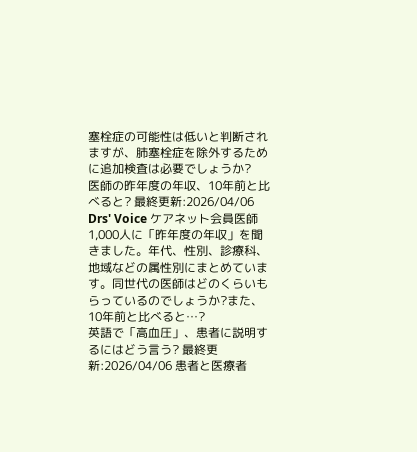塞栓症の可能性は低いと判断されますが、肺塞栓症を除外するために追加検査は必要でしょうか?
医師の昨年度の年収、10年前と比べると? 最終更新:2026/04/06 Drs' Voice ケアネット会員医師1,000人に「昨年度の年収」を聞きました。年代、性別、診療科、地域などの属性別にまとめています。同世代の医師はどのくらいもらっているのでしょうか?また、10年前と比べると…?
英語で「高血圧」、患者に説明するにはどう言う? 最終更新:2026/04/06 患者と医療者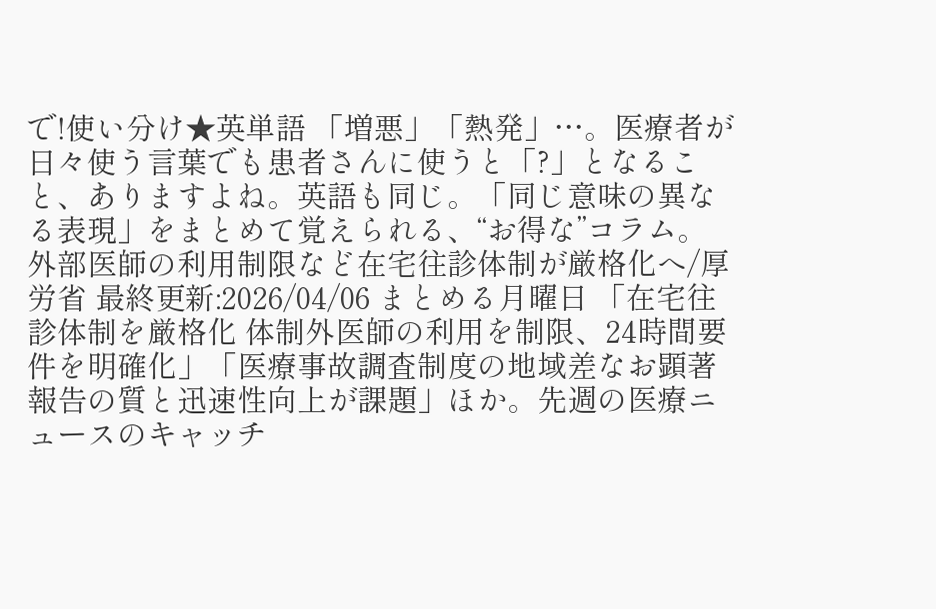で!使い分け★英単語 「増悪」「熱発」…。医療者が日々使う言葉でも患者さんに使うと「?」となること、ありますよね。英語も同じ。「同じ意味の異なる表現」をまとめて覚えられる、“お得な”コラム。
外部医師の利用制限など在宅往診体制が厳格化へ/厚労省 最終更新:2026/04/06 まとめる月曜日 「在宅往診体制を厳格化 体制外医師の利用を制限、24時間要件を明確化」「医療事故調査制度の地域差なお顕著 報告の質と迅速性向上が課題」ほか。先週の医療ニュースのキャッチ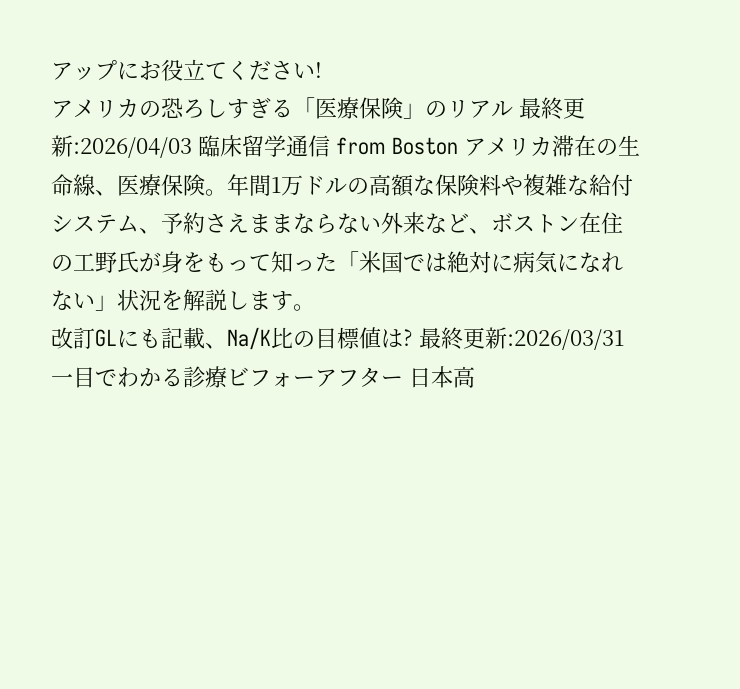アップにお役立てください!
アメリカの恐ろしすぎる「医療保険」のリアル 最終更新:2026/04/03 臨床留学通信 from Boston アメリカ滞在の生命線、医療保険。年間1万ドルの高額な保険料や複雑な給付システム、予約さえままならない外来など、ボストン在住の工野氏が身をもって知った「米国では絶対に病気になれない」状況を解説します。
改訂GLにも記載、Na/K比の目標値は? 最終更新:2026/03/31 一目でわかる診療ビフォーアフター 日本高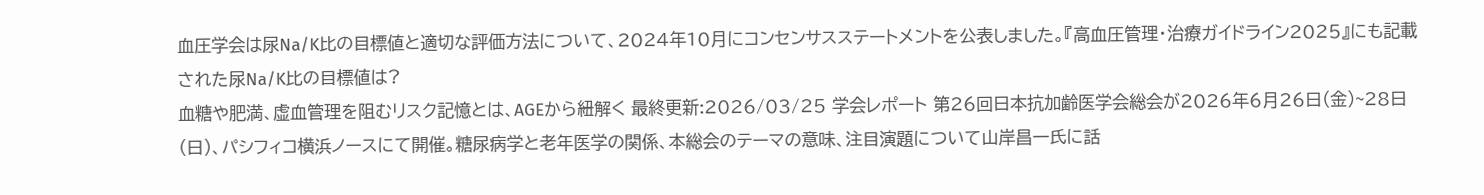血圧学会は尿Na/K比の目標値と適切な評価方法について、2024年10月にコンセンサスステートメントを公表しました。『高血圧管理・治療ガイドライン2025』にも記載された尿Na/K比の目標値は?
血糖や肥満、虚血管理を阻むリスク記憶とは、AGEから紐解く 最終更新:2026/03/25 学会レポート 第26回日本抗加齢医学会総会が2026年6月26日(金)~28日(日)、パシフィコ横浜ノースにて開催。糖尿病学と老年医学の関係、本総会のテーマの意味、注目演題について山岸昌一氏に話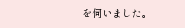を伺いました。